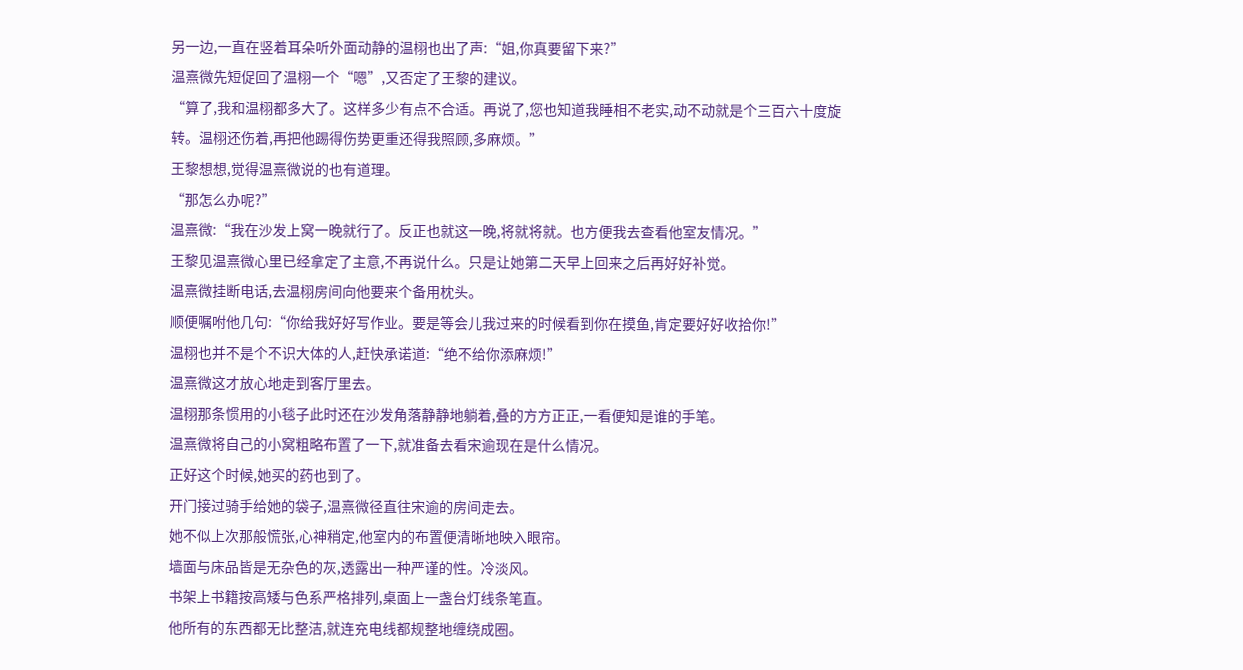另一边,一直在竖着耳朵听外面动静的温栩也出了声:“姐,你真要留下来?”
温熹微先短促回了温栩一个“嗯”,又否定了王黎的建议。
“算了,我和温栩都多大了。这样多少有点不合适。再说了,您也知道我睡相不老实,动不动就是个三百六十度旋转。温栩还伤着,再把他踢得伤势更重还得我照顾,多麻烦。”
王黎想想,觉得温熹微说的也有道理。
“那怎么办呢?”
温熹微:“我在沙发上窝一晚就行了。反正也就这一晚,将就将就。也方便我去查看他室友情况。”
王黎见温熹微心里已经拿定了主意,不再说什么。只是让她第二天早上回来之后再好好补觉。
温熹微挂断电话,去温栩房间向他要来个备用枕头。
顺便嘱咐他几句:“你给我好好写作业。要是等会儿我过来的时候看到你在摸鱼,肯定要好好收拾你!”
温栩也并不是个不识大体的人,赶快承诺道:“绝不给你添麻烦!”
温熹微这才放心地走到客厅里去。
温栩那条惯用的小毯子此时还在沙发角落静静地躺着,叠的方方正正,一看便知是谁的手笔。
温熹微将自己的小窝粗略布置了一下,就准备去看宋逾现在是什么情况。
正好这个时候,她买的药也到了。
开门接过骑手给她的袋子,温熹微径直往宋逾的房间走去。
她不似上次那般慌张,心神稍定,他室内的布置便清晰地映入眼帘。
墙面与床品皆是无杂色的灰,透露出一种严谨的性。冷淡风。
书架上书籍按高矮与色系严格排列,桌面上一盏台灯线条笔直。
他所有的东西都无比整洁,就连充电线都规整地缠绕成圈。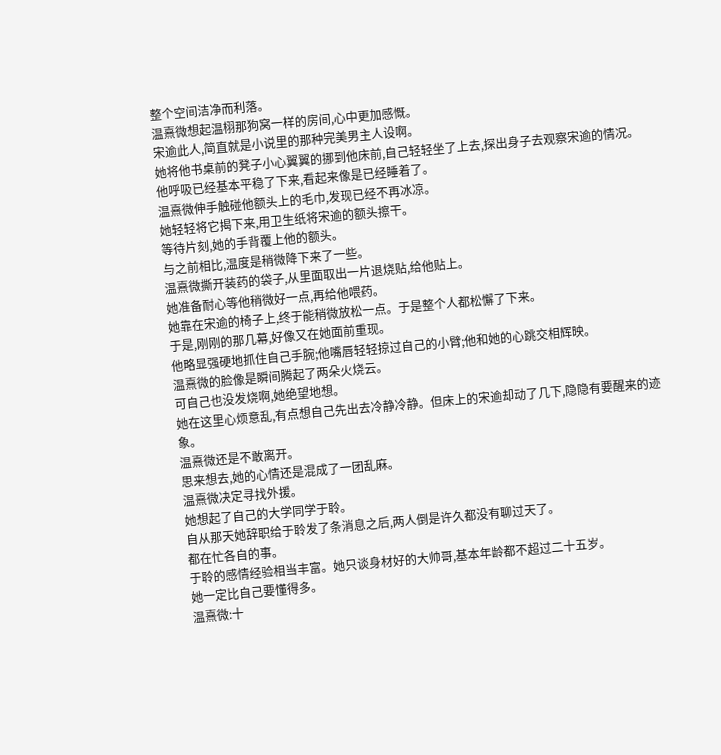整个空间洁净而利落。
温熹微想起温栩那狗窝一样的房间,心中更加感慨。
宋逾此人,简直就是小说里的那种完美男主人设啊。
她将他书桌前的凳子小心翼翼的挪到他床前,自己轻轻坐了上去,探出身子去观察宋逾的情况。
他呼吸已经基本平稳了下来,看起来像是已经睡着了。
温熹微伸手触碰他额头上的毛巾,发现已经不再冰凉。
她轻轻将它揭下来,用卫生纸将宋逾的额头擦干。
等待片刻,她的手背覆上他的额头。
与之前相比,温度是稍微降下来了一些。
温熹微撕开装药的袋子,从里面取出一片退烧贴,给他贴上。
她准备耐心等他稍微好一点,再给他喂药。
她靠在宋逾的椅子上,终于能稍微放松一点。于是整个人都松懈了下来。
于是,刚刚的那几幕,好像又在她面前重现。
他略显强硬地抓住自己手腕;他嘴唇轻轻掠过自己的小臂;他和她的心跳交相辉映。
温熹微的脸像是瞬间腾起了两朵火烧云。
可自己也没发烧啊,她绝望地想。
她在这里心烦意乱,有点想自己先出去冷静冷静。但床上的宋逾却动了几下,隐隐有要醒来的迹象。
温熹微还是不敢离开。
思来想去,她的心情还是混成了一团乱麻。
温熹微决定寻找外援。
她想起了自己的大学同学于聆。
自从那天她辞职给于聆发了条消息之后,两人倒是许久都没有聊过天了。
都在忙各自的事。
于聆的感情经验相当丰富。她只谈身材好的大帅哥,基本年龄都不超过二十五岁。
她一定比自己要懂得多。
温熹微:十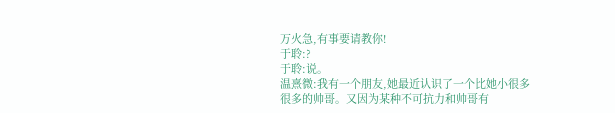万火急,有事要请教你!
于聆:?
于聆:说。
温熹微:我有一个朋友,她最近认识了一个比她小很多很多的帅哥。又因为某种不可抗力和帅哥有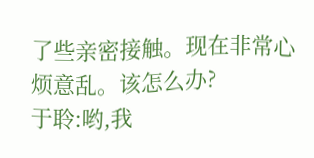了些亲密接触。现在非常心烦意乱。该怎么办?
于聆:哟,我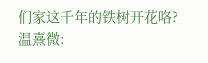们家这千年的铁树开花咯?
温熹微: